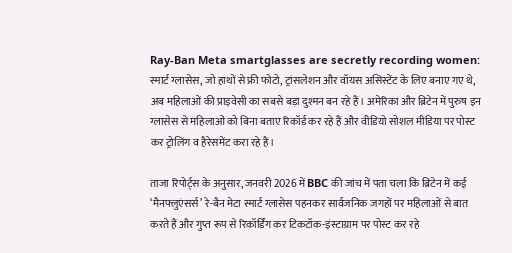Ray-Ban Meta smartglasses are secretly recording women: स्मार्ट ग्लासेस, जो हाथों से फ्री फोटो, ट्रांसलेशन और वॉयस असिस्टेंट के लिए बनाए गए थे, अब महिलाओं की प्राइवेसी का सबसे बड़ा दुश्मन बन रहे हैं। अमेरिका और ब्रिटेन में पुरुष इन ग्लासेस से महिलाओं को बिना बताए रिकॉर्ड कर रहे हैं और वीडियो सोशल मीडिया पर पोस्ट कर ट्रोलिंग व हैरेसमेंट करा रहे हैं।

ताजा रिपोर्ट्स के अनुसार, जनवरी 2026 में BBC की जांच में पता चला कि ब्रिटेन में कई ‘मैनफ्लुएंसर्स’ रे-बैन मेटा स्मार्ट ग्लासेस पहनकर सार्वजनिक जगहों पर महिलाओं से बात करते हैं और गुप्त रूप से रिकॉर्डिंग कर टिकटॉक-इंस्टाग्राम पर पोस्ट कर रहे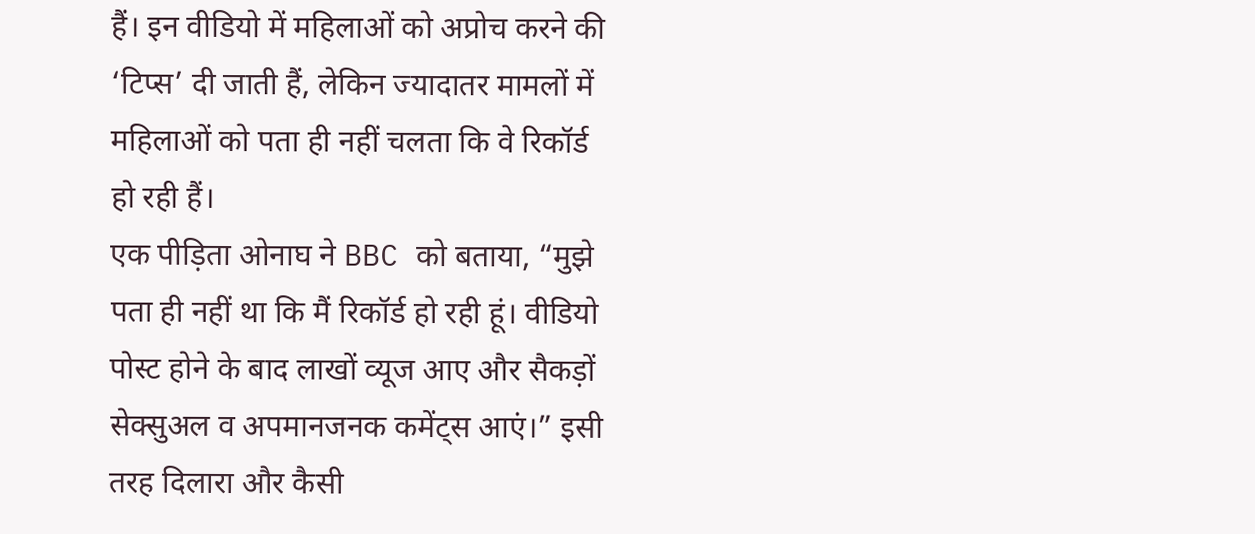हैं। इन वीडियो में महिलाओं को अप्रोच करने की ‘टिप्स’ दी जाती हैं, लेकिन ज्यादातर मामलों में महिलाओं को पता ही नहीं चलता कि वे रिकॉर्ड हो रही हैं।
एक पीड़िता ओनाघ ने BBC को बताया, “मुझे पता ही नहीं था कि मैं रिकॉर्ड हो रही हूं। वीडियो पोस्ट होने के बाद लाखों व्यूज आए और सैकड़ों सेक्सुअल व अपमानजनक कमेंट्स आएं।” इसी तरह दिलारा और कैसी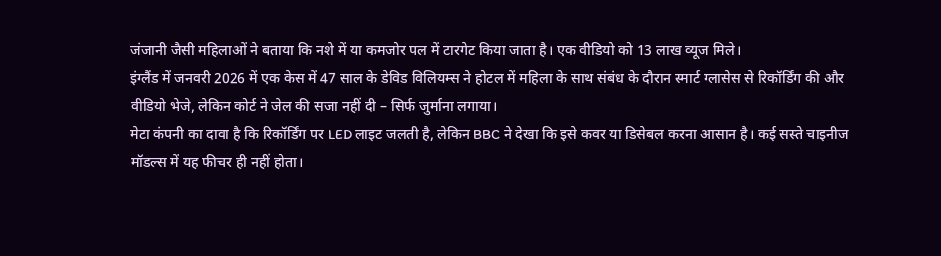जंजानी जैसी महिलाओं ने बताया कि नशे में या कमजोर पल में टारगेट किया जाता है। एक वीडियो को 13 लाख व्यूज मिले।
इंग्लैंड में जनवरी 2026 में एक केस में 47 साल के डेविड विलियम्स ने होटल में महिला के साथ संबंध के दौरान स्मार्ट ग्लासेस से रिकॉर्डिंग की और वीडियो भेजे, लेकिन कोर्ट ने जेल की सजा नहीं दी – सिर्फ जुर्माना लगाया।
मेटा कंपनी का दावा है कि रिकॉर्डिंग पर LED लाइट जलती है, लेकिन BBC ने देखा कि इसे कवर या डिसेबल करना आसान है। कई सस्ते चाइनीज मॉडल्स में यह फीचर ही नहीं होता।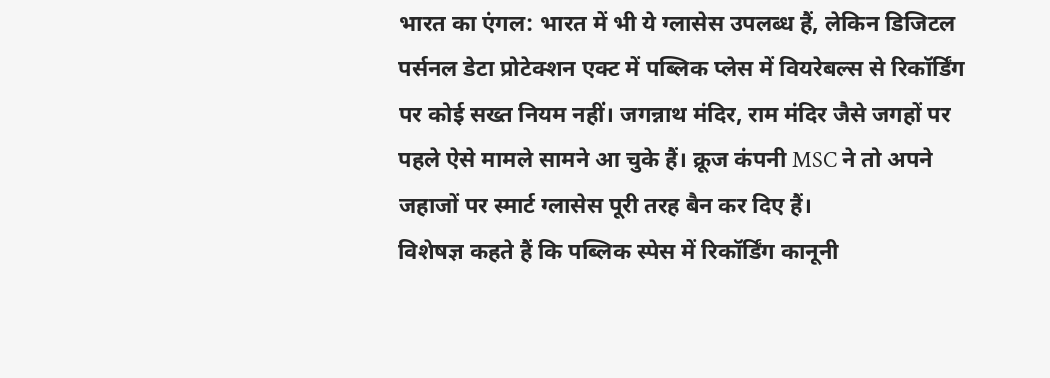भारत का एंगल: भारत में भी ये ग्लासेस उपलब्ध हैं, लेकिन डिजिटल पर्सनल डेटा प्रोटेक्शन एक्ट में पब्लिक प्लेस में वियरेबल्स से रिकॉर्डिंग पर कोई सख्त नियम नहीं। जगन्नाथ मंदिर, राम मंदिर जैसे जगहों पर पहले ऐसे मामले सामने आ चुके हैं। क्रूज कंपनी MSC ने तो अपने जहाजों पर स्मार्ट ग्लासेस पूरी तरह बैन कर दिए हैं।
विशेषज्ञ कहते हैं कि पब्लिक स्पेस में रिकॉर्डिंग कानूनी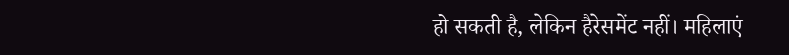हो सकती है, लेकिन हैरेसमेंट नहीं। महिलाएं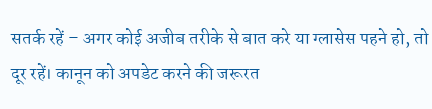सतर्क रहें – अगर कोई अजीब तरीके से बात करे या ग्लासेस पहने हो, तो दूर रहें। कानून को अपडेट करने की जरूरत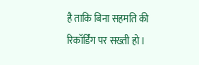है ताकि बिना सहमति की रिकॉर्डिंग पर सख्ती हो।